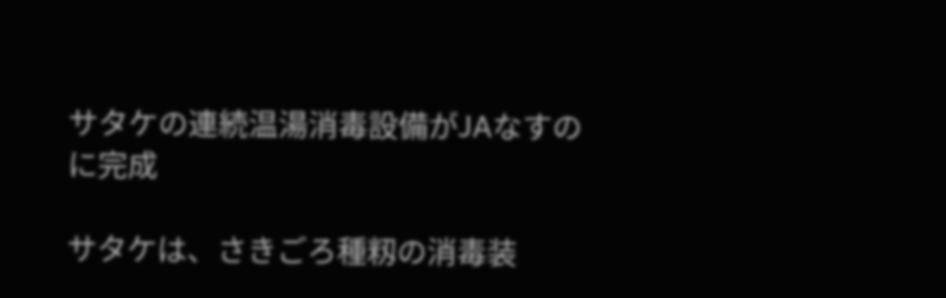サタケの連続温湯消毒設備がJAなすのに完成

サタケは、さきごろ種籾の消毒装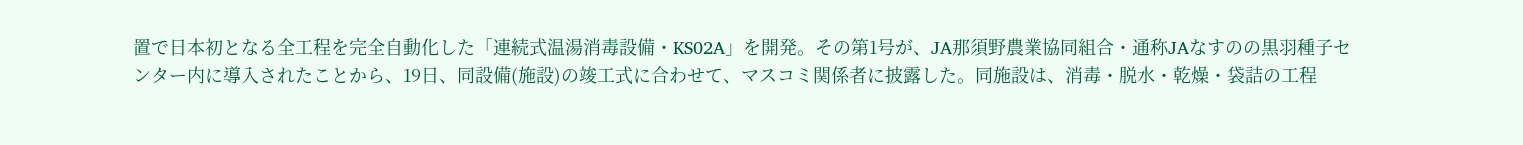置で日本初となる全工程を完全自動化した「連続式温湯消毒設備・KS02A」を開発。その第1号が、JA那須野農業協同組合・通称JAなすのの黒羽種子センター内に導入されたことから、19日、同設備(施設)の竣工式に合わせて、マスコミ関係者に披露した。同施設は、消毒・脱水・乾燥・袋詰の工程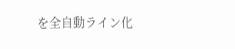を全自動ライン化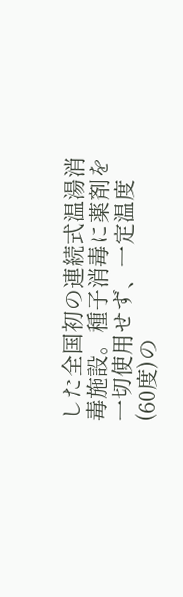した全国初の連続式温湯消毒施設。種子消毒に薬剤を一切使用せず、一定温度(60度)の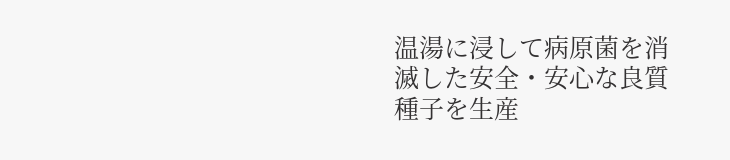温湯に浸して病原菌を消滅した安全・安心な良質種子を生産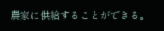農家に供給することができる。